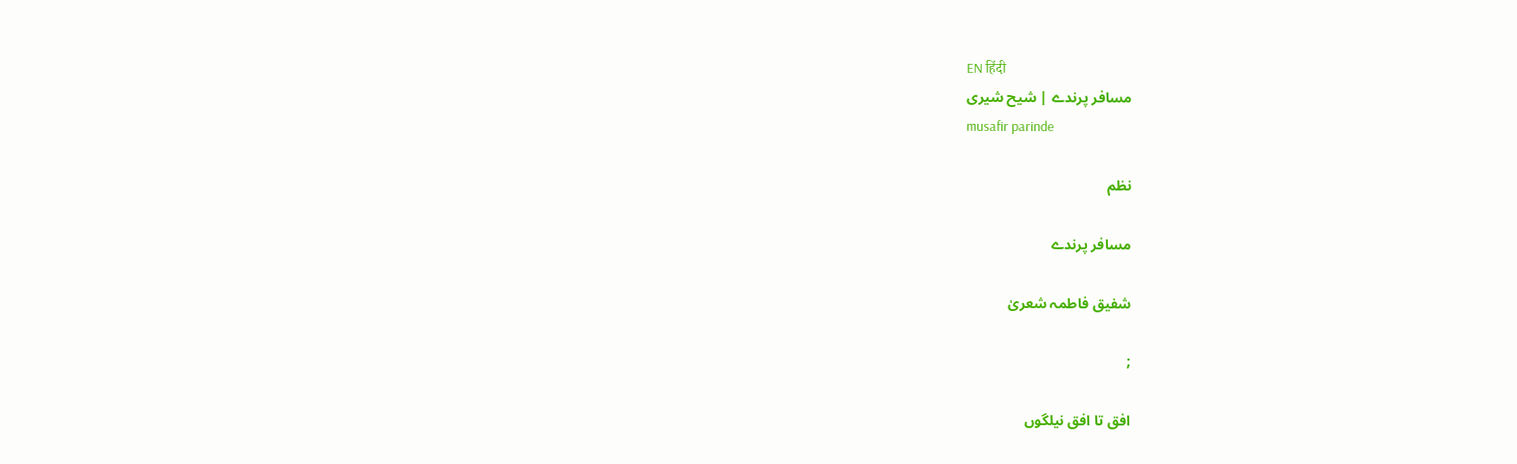EN हिंदी
مسافر پرندے | شیح شیری
musafir parinde

نظم

مسافر پرندے

شفیق فاطمہ شعریٰ

;

افق تا افق نیلگوں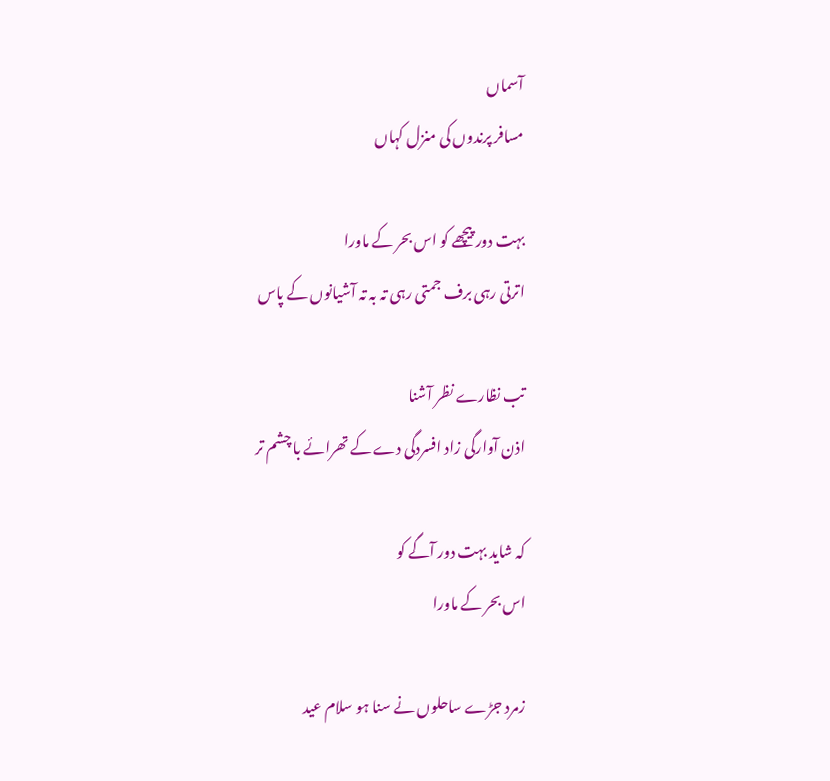آسماں
مسافر پرندوں کی منزل کہاں

بہت دور پیچھے کو اس بحر کے ماورا
اترتی رہی برف جمتی رہی تہ بہ تہ آشیانوں کے پاس

تب نظارے نظر آشنا
اذن آوارگی زاد افسردگی دے کے تھرائے با چشم تر

کہ شاید بہت دور آگے کو
اس بحر کے ماورا

زمرد جڑے ساحلوں نے سنا ہو سلام عید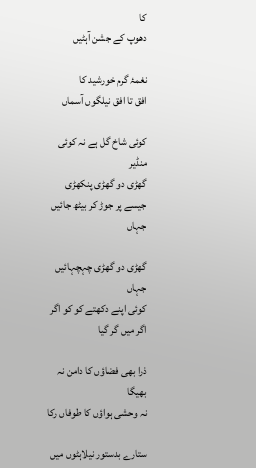کا
دھوپ کے جشن آہٹیں

نغمۂ گرم خورشید کا
افق تا افق نیلگوں آسماں

کوئی شاخ گل ہے نہ کوئی منڈیر
گھڑی دو گھڑی پنکھڑی جیسے پر جوڑ کر بیٹھ جائیں جہاں

گھڑی دو گھڑی چہچہائیں جہاں
کوئی اپنے دکھتے کو کو اگر اگر میں گر گیا

ذرا بھی فضاؤں کا دامن نہ بھیگا
نہ وحشی ہواؤں کا طوفاں رکا

ستارے بدستور نیلاہٹوں میں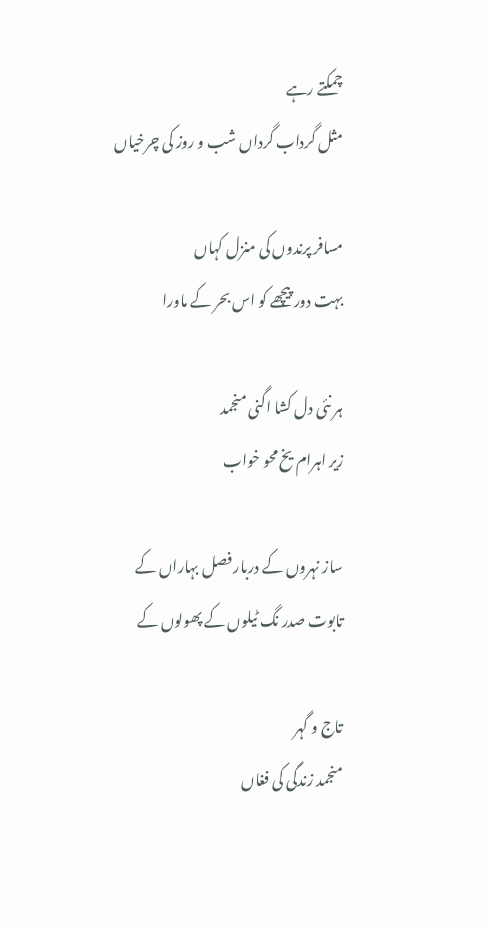چمکتے رہے
مثل گرداب گرداں شب و روز کی چرخیاں

مسافر پرندوں کی منزل کہاں
بہت دور پیچھے کو اس بحر کے ماورا

ہر نئی دل کشا اگنی منجمد
زیر اہرام یخ محو خواب

ساز نہروں کے دربار فصل بہاراں کے
تابوت صدر نگ ٹیلوں کے پھولوں کے

تاج و گہر
منجمد زندگی کی فغاں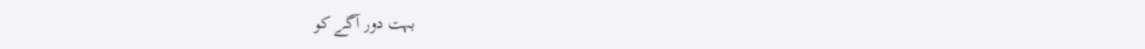بہت دور آگے کو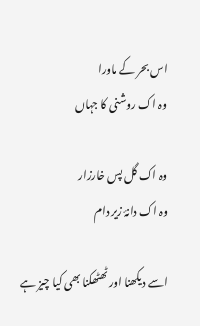اس بحر کے ماورا
وہ اک روشنی کا جہاں

وہ اک گل پس خارزار
وہ اک دانۂ زیر دام

اسے دیکھنا اور ٹھٹھکنا بھی کیا چیز ہے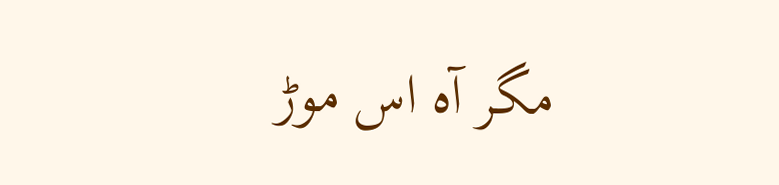مگر آہ اس موڑ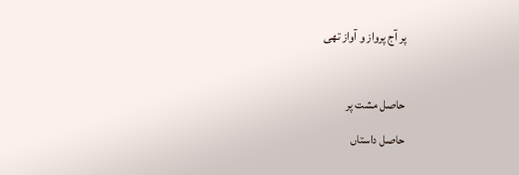پر آج پرواز‌ و آواز تھی

حاصل مشت پر
حاصل داستاں